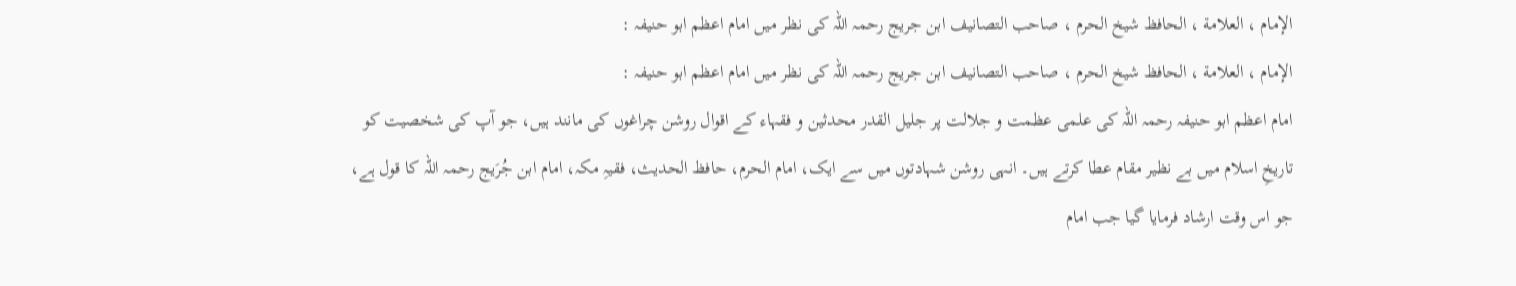الإمام ، العلامة ، الحافظ شيخ الحرم ، صاحب التصانيف ابن جريج رحمہ اللہ کی نظر میں امام اعظم ابو حنیفہ :
الإمام ، العلامة ، الحافظ شيخ الحرم ، صاحب التصانيف ابن جريج رحمہ اللہ کی نظر میں امام اعظم ابو حنیفہ :
امام اعظم ابو حنیفہ رحمہ اللہ کی علمی عظمت و جلالت پر جلیل القدر محدثین و فقہاء کے اقوال روشن چراغوں کی مانند ہیں، جو آپ کی شخصیت کو تاریخِ اسلام میں بے نظیر مقام عطا کرتے ہیں۔ انہی روشن شہادتوں میں سے ایک، امام الحرم، حافظ الحدیث، فقیہِ مکہ، امام ابن جُرَیج رحمہ اللہ کا قول ہے، جو اس وقت ارشاد فرمایا گیا جب امام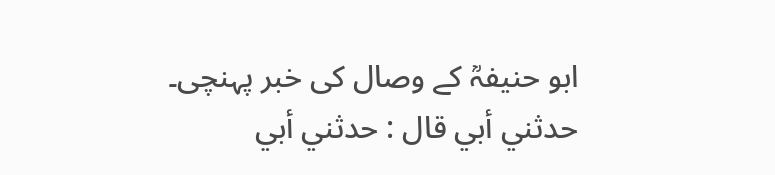ابو حنیفہؒ کے وصال کی خبر پہنچی۔
حدثني أبي قال : حدثني أبي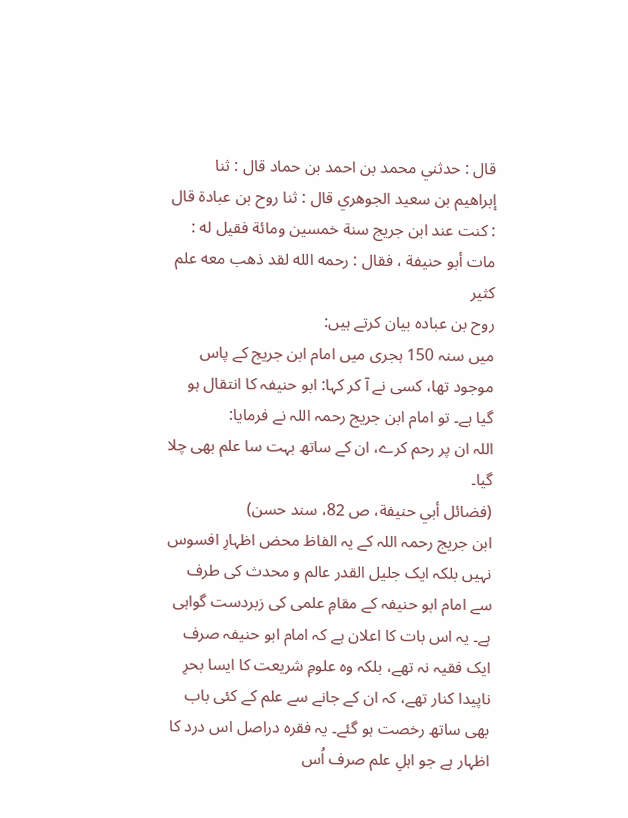قال : حدثني محمد بن احمد بن حماد قال : ثنا إبراهيم بن سعيد الجوهري قال : ثنا روح بن عبادة قال : كنت عند ابن جريج سنة خمسين ومائة فقيل له : مات أبو حنيفة ، فقال : رحمه الله لقد ذهب معه علم كثير
روح بن عبادہ بیان کرتے ہیں:
میں سنہ 150 ہجری میں امام ابن جریج کے پاس موجود تھا، کسی نے آ کر کہا: ابو حنیفہ کا انتقال ہو گیا ہے۔ تو امام ابن جریج رحمہ اللہ نے فرمایا:
اللہ ان پر رحم کرے، ان کے ساتھ بہت سا علم بھی چلا گیا۔
(فضائل أبي حنيفة، ص 82، سند حسن)
ابن جریج رحمہ اللہ کے یہ الفاظ محض اظہارِ افسوس نہیں بلکہ ایک جلیل القدر عالم و محدث کی طرف سے امام ابو حنیفہ کے مقامِ علمی کی زبردست گواہی ہے۔ یہ اس بات کا اعلان ہے کہ امام ابو حنیفہ صرف ایک فقیہ نہ تھے، بلکہ وہ علومِ شریعت کا ایسا بحرِ ناپیدا کنار تھے، کہ ان کے جانے سے علم کے کئی باب بھی ساتھ رخصت ہو گئے۔ یہ فقرہ دراصل اس درد کا اظہار ہے جو اہلِ علم صرف اُس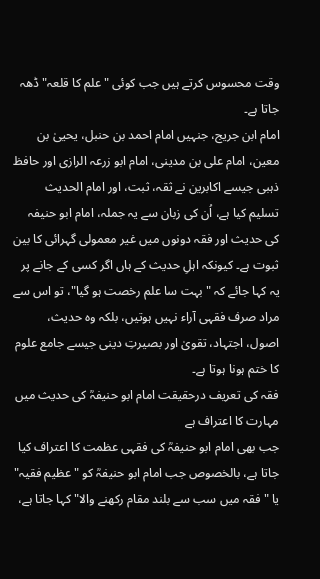وقت محسوس کرتے ہیں جب کوئی "علم کا قلعہ" ڈھہ جاتا ہے۔
امام ابن جریج، جنہیں امام احمد بن حنبل، یحییٰ بن معین، امام علی بن مدینی، امام ابو زرعہ الرازی اور حافظ ذہبی جیسے اکابرین نے ثقہ، ثبت، اور امام الحدیث تسلیم کیا ہے، اُن کی زبان سے یہ جملہ، امام ابو حنیفہ کی حدیث اور فقہ دونوں میں غیر معمولی گہرائی کا بین ثبوت ہے۔ کیونکہ اہلِ حدیث کے ہاں اگر کسی کے جانے پر یہ کہا جائے کہ "بہت سا علم رخصت ہو گیا"، تو اس سے مراد صرف فقہی آراء نہیں ہوتیں، بلکہ وہ حدیث، اصول، اجتہاد، تقویٰ اور بصیرتِ دینی جیسے جامع علوم کا ختم ہونا ہوتا ہے۔
فقہ کی تعریف درحقیقت امام ابو حنیفہؒ کی حدیث میں مہارت کا اعتراف ہے
جب بھی امام ابو حنیفہؒ کی فقہی عظمت کا اعتراف کیا جاتا ہے، بالخصوص جب امام ابو حنیفہؒ کو "عظیم فقیہ" یا "فقہ میں سب سے بلند مقام رکھنے والا" کہا جاتا ہے،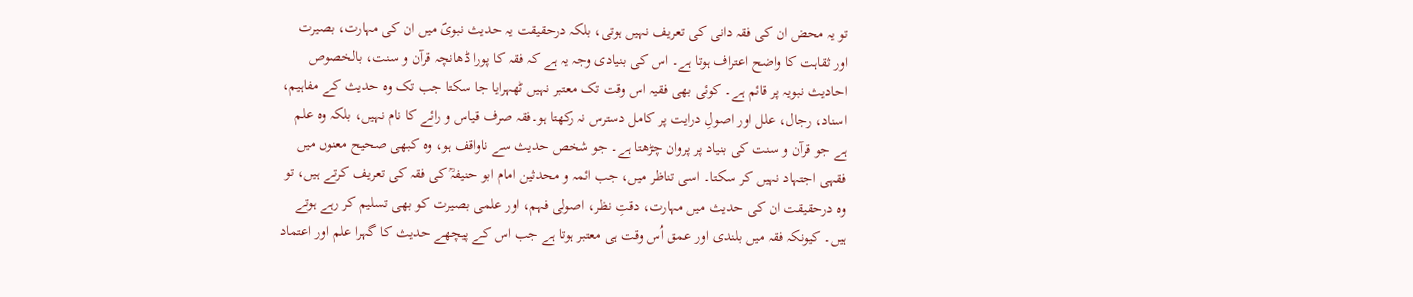تو یہ محض ان کی فقہ دانی کی تعریف نہیں ہوتی، بلکہ درحقیقت یہ حدیث نبویؐ میں ان کی مہارت، بصیرت اور ثقاہت کا واضح اعتراف ہوتا ہے۔ اس کی بنیادی وجہ یہ ہے کہ فقہ کا پورا ڈھانچہ قرآن و سنت، بالخصوص احادیث نبویہ پر قائم ہے۔ کوئی بھی فقیہ اس وقت تک معتبر نہیں ٹھہرایا جا سکتا جب تک وہ حدیث کے مفاہیم، اسناد، رجال، علل اور اصولِ درایت پر کامل دسترس نہ رکھتا ہو۔فقہ صرف قیاس و رائے کا نام نہیں، بلکہ وہ علم ہے جو قرآن و سنت کی بنیاد پر پروان چڑھتا ہے۔ جو شخص حدیث سے ناواقف ہو، وہ کبھی صحیح معنوں میں فقہی اجتہاد نہیں کر سکتا۔ اسی تناظر میں، جب ائمہ و محدثین امام ابو حنیفہؒ کی فقہ کی تعریف کرتے ہیں، تو وہ درحقیقت ان کی حدیث میں مہارت، دقتِ نظر، اصولی فہم، اور علمی بصیرت کو بھی تسلیم کر رہے ہوتے ہیں۔ کیونکہ فقہ میں بلندی اور عمق اُس وقت ہی معتبر ہوتا ہے جب اس کے پیچھے حدیث کا گہرا علم اور اعتماد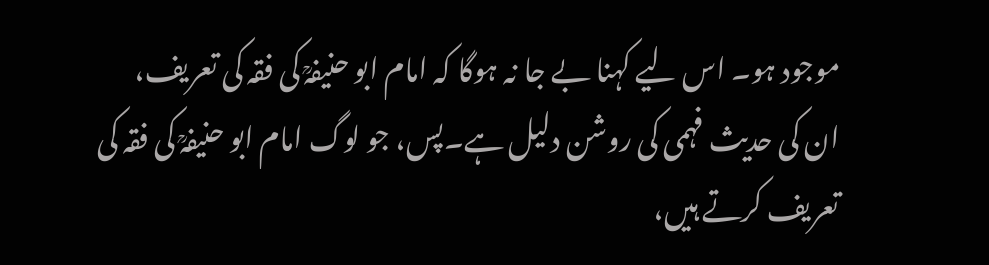موجود ہو۔ اس لیے کہنا بے جا نہ ہوگا کہ امام ابو حنیفہؒ کی فقہ کی تعریف، ان کی حدیث فہمی کی روشن دلیل ہے۔پس، جو لوگ امام ابو حنیفہؒ کی فقہ کی تعریف کرتے ہیں،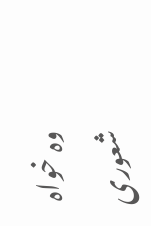وہ خواہ شعوری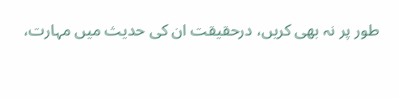طور پر نہ بھی کریں، درحقیقت ان کی حدیث میں مہارت،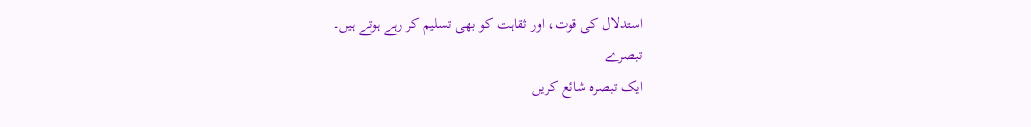استدلال کی قوت، اور ثقاہت کو بھی تسلیم کر رہے ہوتے ہیں۔
تبصرے
ایک تبصرہ شائع کریں